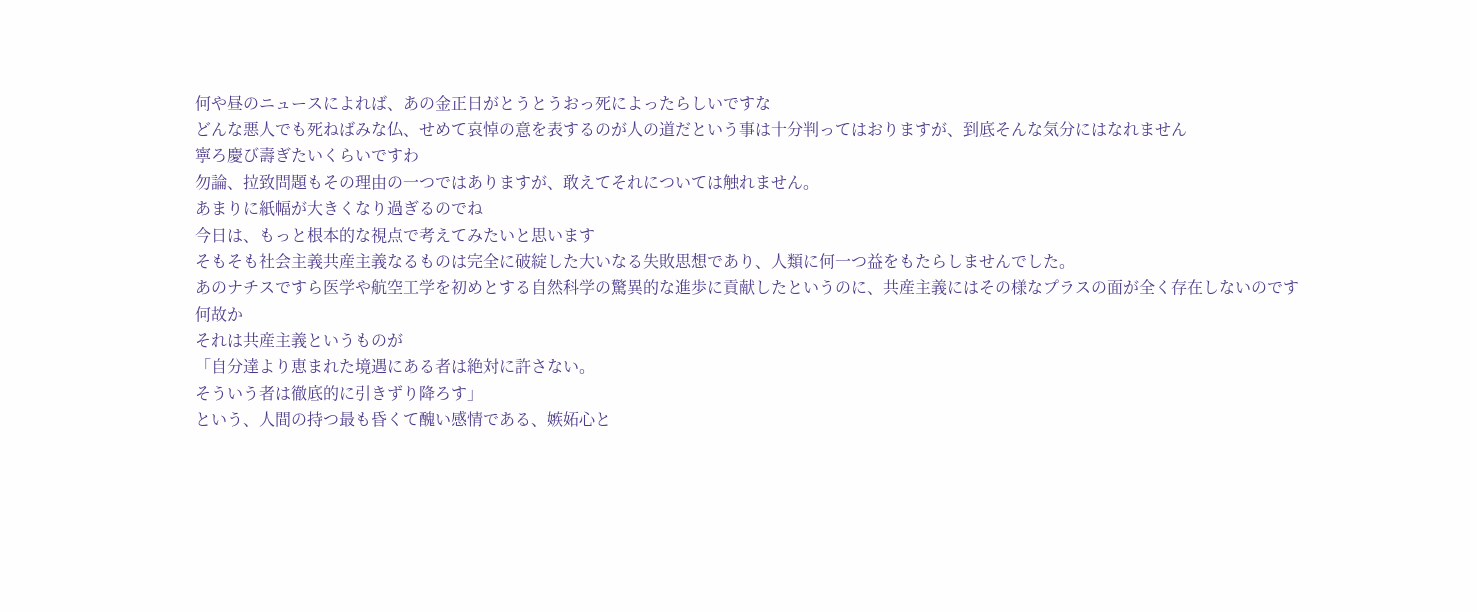何や昼のニュースによれば、あの金正日がとうとうおっ死によったらしいですな
どんな悪人でも死ねばみな仏、せめて哀悼の意を表するのが人の道だという事は十分判ってはおりますが、到底そんな気分にはなれません
寧ろ慶び壽ぎたいくらいですわ
勿論、拉致問題もその理由の一つではありますが、敢えてそれについては触れません。
あまりに紙幅が大きくなり過ぎるのでね
今日は、もっと根本的な視点で考えてみたいと思います
そもそも社会主義共産主義なるものは完全に破綻した大いなる失敗思想であり、人類に何一つ益をもたらしませんでした。
あのナチスですら医学や航空工学を初めとする自然科学の驚異的な進歩に貢献したというのに、共産主義にはその様なプラスの面が全く存在しないのです
何故か
それは共産主義というものが
「自分達より恵まれた境遇にある者は絶対に許さない。
そういう者は徹底的に引きずり降ろす」
という、人間の持つ最も昏くて醜い感情である、嫉妬心と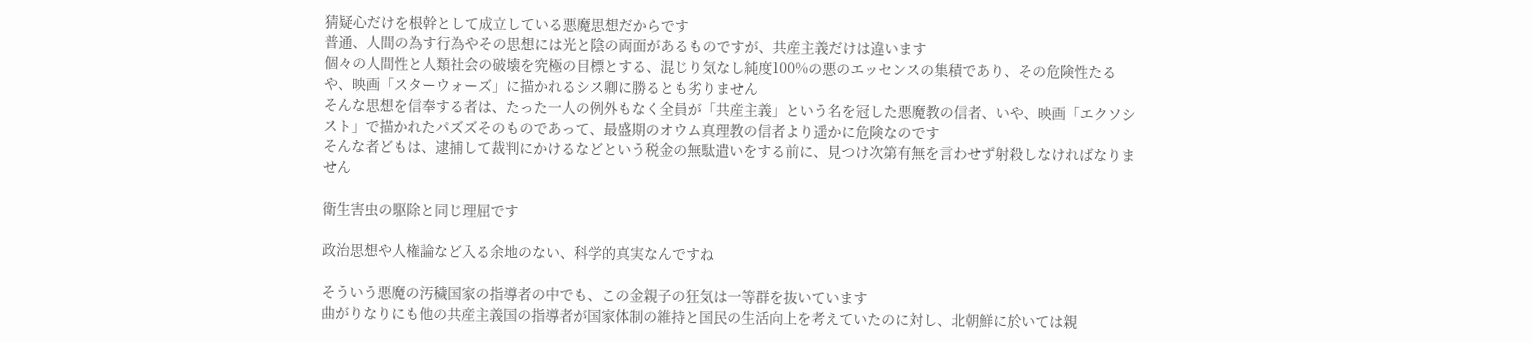猜疑心だけを根幹として成立している悪魔思想だからです
普通、人間の為す行為やその思想には光と陰の両面があるものですが、共産主義だけは違います
個々の人間性と人類社会の破壊を究極の目標とする、混じり気なし純度100%の悪のエッセンスの集積であり、その危険性たるや、映画「スターウォーズ」に描かれるシス卿に勝るとも劣りません
そんな思想を信奉する者は、たった一人の例外もなく全員が「共産主義」という名を冠した悪魔教の信者、いや、映画「エクソシスト」で描かれたパズズそのものであって、最盛期のオウム真理教の信者より遥かに危険なのです
そんな者どもは、逮捕して裁判にかけるなどという税金の無駄遣いをする前に、見つけ次第有無を言わせず射殺しなければなりません

衛生害虫の駆除と同じ理屈です

政治思想や人権論など入る余地のない、科学的真実なんですね

そういう悪魔の汚穢国家の指導者の中でも、この金親子の狂気は一等群を抜いています
曲がりなりにも他の共産主義国の指導者が国家体制の維持と国民の生活向上を考えていたのに対し、北朝鮮に於いては親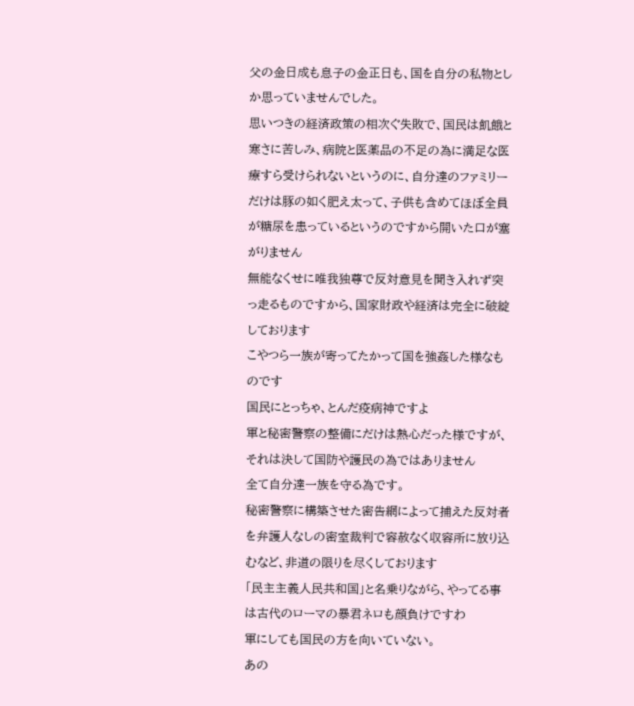父の金日成も息子の金正日も、国を自分の私物としか思っていませんでした。
思いつきの経済政策の相次ぐ失敗で、国民は飢餓と寒さに苦しみ、病院と医薬品の不足の為に満足な医療すら受けられないというのに、自分達のファミリーだけは豚の如く肥え太って、子供も含めてほぼ全員が糖尿を患っているというのですから開いた口が塞がりません
無能なくせに唯我独尊で反対意見を聞き入れず突っ走るものですから、国家財政や経済は完全に破綻しております
こやつら一族が寄ってたかって国を強姦した様なものです
国民にとっちゃ、とんだ疫病神ですよ
軍と秘密警察の整備にだけは熱心だった様ですが、それは決して国防や護民の為ではありません
全て自分達一族を守る為です。
秘密警察に構築させた密告網によって捕えた反対者を弁護人なしの密室裁判で容赦なく収容所に放り込むなど、非道の限りを尽くしております
「民主主義人民共和国」と名乗りながら、やってる事は古代のローマの暴君ネロも顔負けですわ
軍にしても国民の方を向いていない。
あの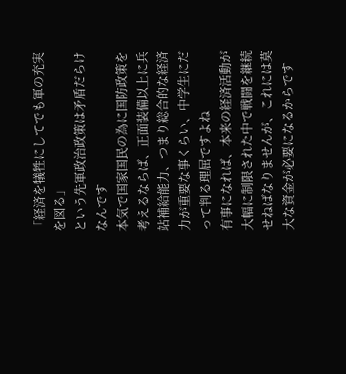「経済を犠牲にしてでも軍の充実を図る」
という先軍政治政策は矛盾だらけなんです
本気で国家国民の為に国防政策を考えるならば、正面装備以上に兵站補給能力、つまり総合的な経済力が重要な事くらい、中学生にだって判る理屈ですよね
有事になれば、本来の経済活動が大幅に制限された中で戦闘を継続せねばなりませんが、これには莫大な資金が必要になるからです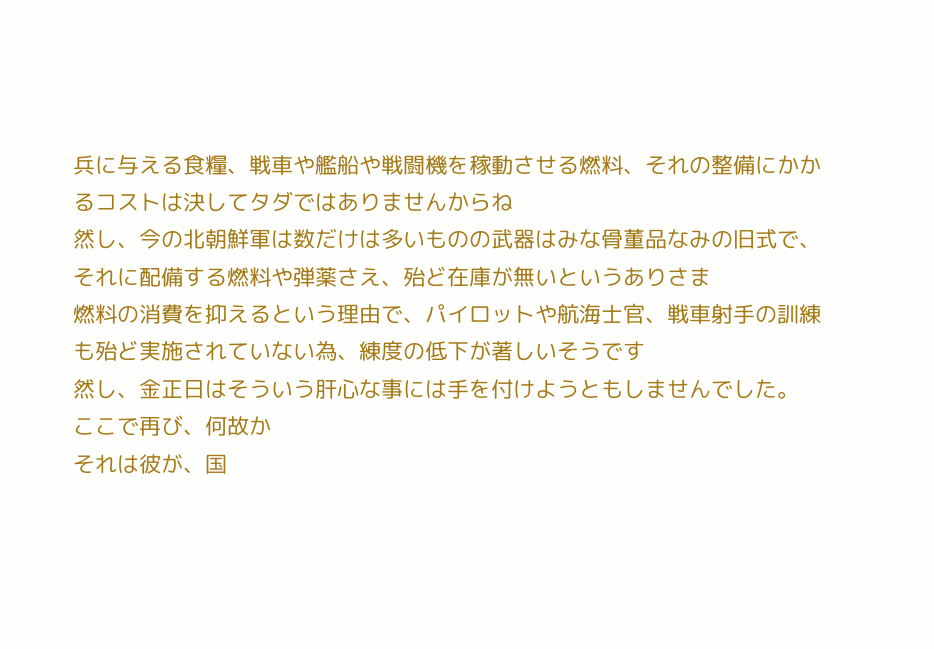兵に与える食糧、戦車や艦船や戦闘機を稼動させる燃料、それの整備にかかるコストは決してタダではありませんからね
然し、今の北朝鮮軍は数だけは多いものの武器はみな骨董品なみの旧式で、それに配備する燃料や弾薬さえ、殆ど在庫が無いというありさま
燃料の消費を抑えるという理由で、パイロットや航海士官、戦車射手の訓練も殆ど実施されていない為、練度の低下が著しいそうです
然し、金正日はそういう肝心な事には手を付けようともしませんでした。
ここで再び、何故か
それは彼が、国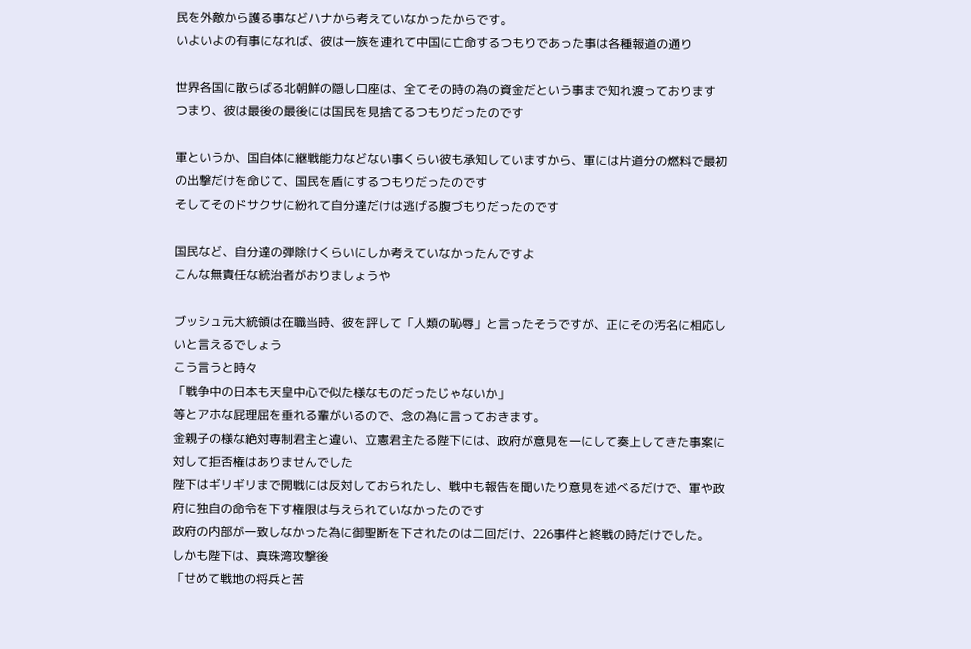民を外敵から護る事などハナから考えていなかったからです。
いよいよの有事になれば、彼は一族を連れて中国に亡命するつもりであった事は各種報道の通り

世界各国に散らばる北朝鮮の隠し口座は、全てその時の為の資金だという事まで知れ渡っております
つまり、彼は最後の最後には国民を見捨てるつもりだったのです

軍というか、国自体に継戦能力などない事くらい彼も承知していますから、軍には片道分の燃料で最初の出撃だけを命じて、国民を盾にするつもりだったのです
そしてそのドサクサに紛れて自分達だけは逃げる腹づもりだったのです

国民など、自分達の弾除けくらいにしか考えていなかったんですよ
こんな無責任な統治者がおりましょうや

ブッシュ元大統領は在職当時、彼を評して「人類の恥辱」と言ったそうですが、正にその汚名に相応しいと言えるでしょう
こう言うと時々
「戦争中の日本も天皇中心で似た様なものだったじゃないか」
等とアホな屁理屈を垂れる輩がいるので、念の為に言っておきます。
金親子の様な絶対専制君主と違い、立憲君主たる陛下には、政府が意見を一にして奏上してきた事案に対して拒否権はありませんでした
陛下はギリギリまで開戦には反対しておられたし、戦中も報告を聞いたり意見を述べるだけで、軍や政府に独自の命令を下す権限は与えられていなかったのです
政府の内部が一致しなかった為に御聖断を下されたのは二回だけ、226事件と終戦の時だけでした。
しかも陛下は、真珠湾攻撃後
「せめて戦地の将兵と苦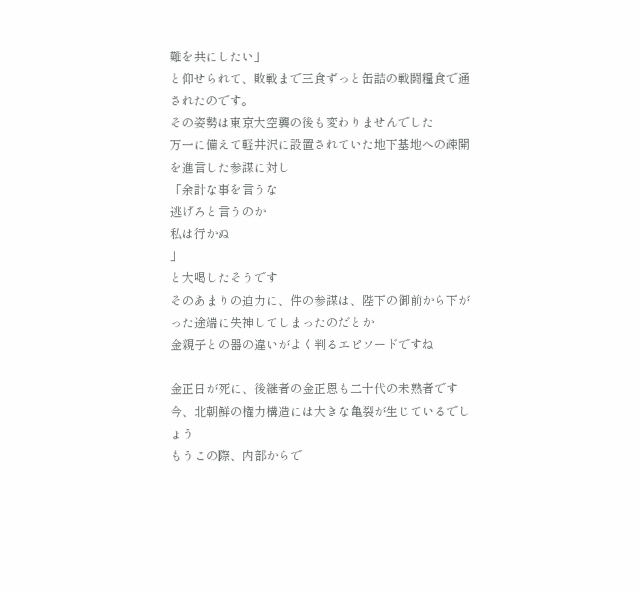難を共にしたい」
と仰せられて、敗戦まで三食ずっと缶詰の戦闘糧食で通されたのです。
その姿勢は東京大空襲の後も変わりませんでした
万一に備えて軽井沢に設置されていた地下基地への疎開を進言した参謀に対し
「余計な事を言うな
逃げろと言うのか
私は行かぬ
」
と大喝したそうです
そのあまりの迫力に、件の参謀は、陛下の御前から下がった途端に失神してしまったのだとか
金親子との器の違いがよく判るエピソードですね

金正日が死に、後継者の金正恩も二十代の未熟者です
今、北朝鮮の権力構造には大きな亀裂が生じているでしょう
もうこの際、内部からで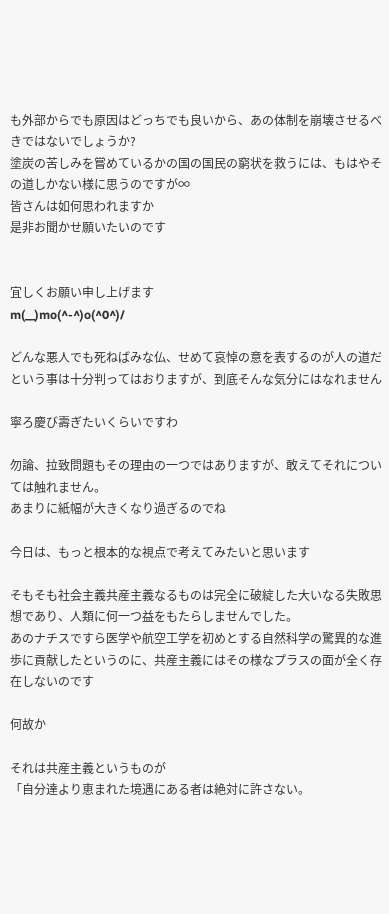も外部からでも原因はどっちでも良いから、あの体制を崩壊させるべきではないでしょうか?
塗炭の苦しみを嘗めているかの国の国民の窮状を救うには、もはやその道しかない様に思うのですが∞
皆さんは如何思われますか
是非お聞かせ願いたいのです


宜しくお願い申し上げます
m(__)mo(^-^)o(^0^)/

どんな悪人でも死ねばみな仏、せめて哀悼の意を表するのが人の道だという事は十分判ってはおりますが、到底そんな気分にはなれません

寧ろ慶び壽ぎたいくらいですわ

勿論、拉致問題もその理由の一つではありますが、敢えてそれについては触れません。
あまりに紙幅が大きくなり過ぎるのでね

今日は、もっと根本的な視点で考えてみたいと思います

そもそも社会主義共産主義なるものは完全に破綻した大いなる失敗思想であり、人類に何一つ益をもたらしませんでした。
あのナチスですら医学や航空工学を初めとする自然科学の驚異的な進歩に貢献したというのに、共産主義にはその様なプラスの面が全く存在しないのです

何故か

それは共産主義というものが
「自分達より恵まれた境遇にある者は絶対に許さない。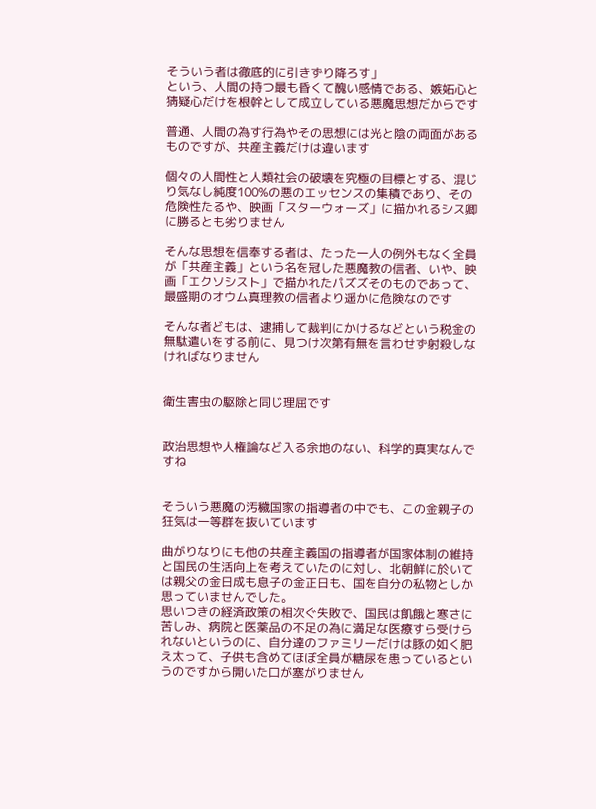そういう者は徹底的に引きずり降ろす」
という、人間の持つ最も昏くて醜い感情である、嫉妬心と猜疑心だけを根幹として成立している悪魔思想だからです

普通、人間の為す行為やその思想には光と陰の両面があるものですが、共産主義だけは違います

個々の人間性と人類社会の破壊を究極の目標とする、混じり気なし純度100%の悪のエッセンスの集積であり、その危険性たるや、映画「スターウォーズ」に描かれるシス卿に勝るとも劣りません

そんな思想を信奉する者は、たった一人の例外もなく全員が「共産主義」という名を冠した悪魔教の信者、いや、映画「エクソシスト」で描かれたパズズそのものであって、最盛期のオウム真理教の信者より遥かに危険なのです

そんな者どもは、逮捕して裁判にかけるなどという税金の無駄遣いをする前に、見つけ次第有無を言わせず射殺しなければなりません


衛生害虫の駆除と同じ理屈です


政治思想や人権論など入る余地のない、科学的真実なんですね


そういう悪魔の汚穢国家の指導者の中でも、この金親子の狂気は一等群を抜いています

曲がりなりにも他の共産主義国の指導者が国家体制の維持と国民の生活向上を考えていたのに対し、北朝鮮に於いては親父の金日成も息子の金正日も、国を自分の私物としか思っていませんでした。
思いつきの経済政策の相次ぐ失敗で、国民は飢餓と寒さに苦しみ、病院と医薬品の不足の為に満足な医療すら受けられないというのに、自分達のファミリーだけは豚の如く肥え太って、子供も含めてほぼ全員が糖尿を患っているというのですから開いた口が塞がりません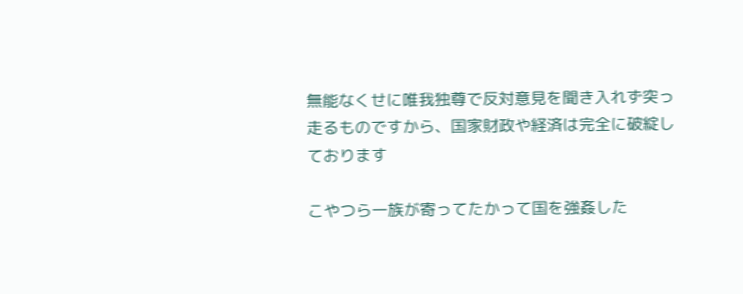無能なくせに唯我独尊で反対意見を聞き入れず突っ走るものですから、国家財政や経済は完全に破綻しております

こやつら一族が寄ってたかって国を強姦した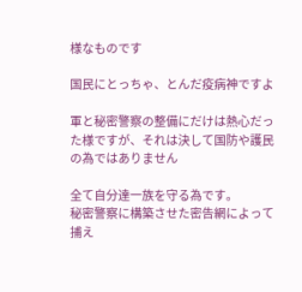様なものです

国民にとっちゃ、とんだ疫病神ですよ

軍と秘密警察の整備にだけは熱心だった様ですが、それは決して国防や護民の為ではありません

全て自分達一族を守る為です。
秘密警察に構築させた密告網によって捕え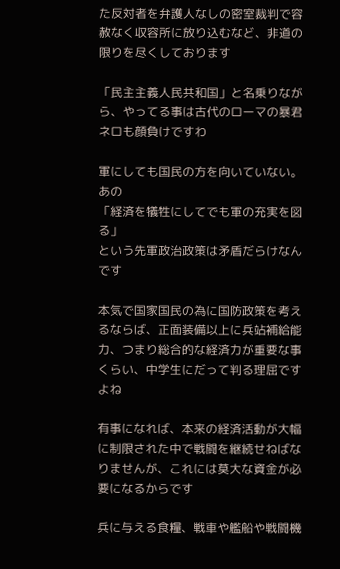た反対者を弁護人なしの密室裁判で容赦なく収容所に放り込むなど、非道の限りを尽くしております

「民主主義人民共和国」と名乗りながら、やってる事は古代のローマの暴君ネロも顔負けですわ

軍にしても国民の方を向いていない。
あの
「経済を犠牲にしてでも軍の充実を図る」
という先軍政治政策は矛盾だらけなんです

本気で国家国民の為に国防政策を考えるならば、正面装備以上に兵站補給能力、つまり総合的な経済力が重要な事くらい、中学生にだって判る理屈ですよね

有事になれば、本来の経済活動が大幅に制限された中で戦闘を継続せねばなりませんが、これには莫大な資金が必要になるからです

兵に与える食糧、戦車や艦船や戦闘機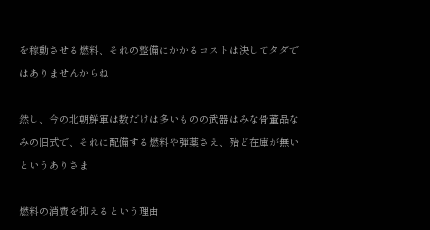を稼動させる燃料、それの整備にかかるコストは決してタダではありませんからね

然し、今の北朝鮮軍は数だけは多いものの武器はみな骨董品なみの旧式で、それに配備する燃料や弾薬さえ、殆ど在庫が無いというありさま

燃料の消費を抑えるという理由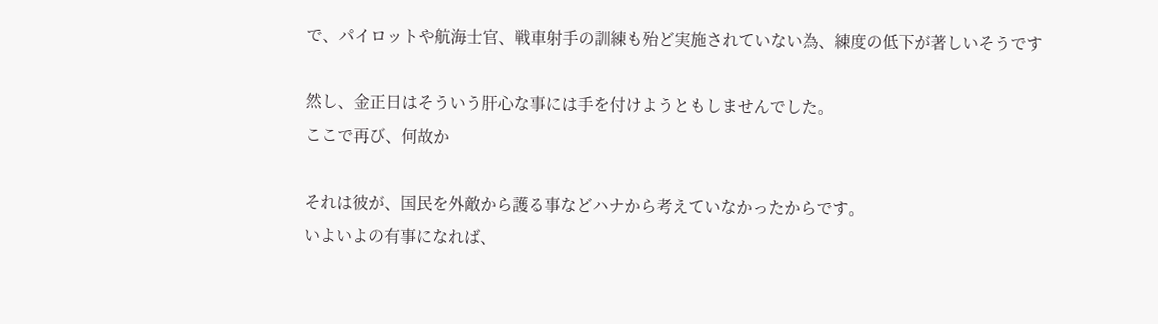で、パイロットや航海士官、戦車射手の訓練も殆ど実施されていない為、練度の低下が著しいそうです

然し、金正日はそういう肝心な事には手を付けようともしませんでした。
ここで再び、何故か

それは彼が、国民を外敵から護る事などハナから考えていなかったからです。
いよいよの有事になれば、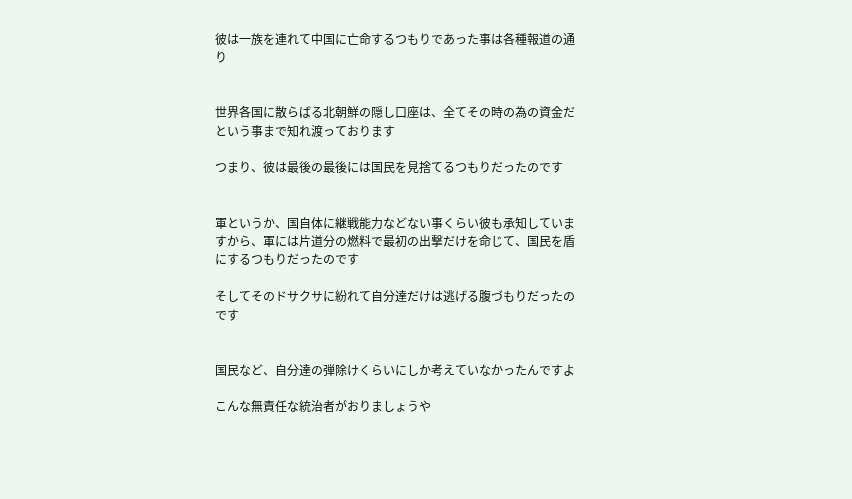彼は一族を連れて中国に亡命するつもりであった事は各種報道の通り


世界各国に散らばる北朝鮮の隠し口座は、全てその時の為の資金だという事まで知れ渡っております

つまり、彼は最後の最後には国民を見捨てるつもりだったのです


軍というか、国自体に継戦能力などない事くらい彼も承知していますから、軍には片道分の燃料で最初の出撃だけを命じて、国民を盾にするつもりだったのです

そしてそのドサクサに紛れて自分達だけは逃げる腹づもりだったのです


国民など、自分達の弾除けくらいにしか考えていなかったんですよ

こんな無責任な統治者がおりましょうや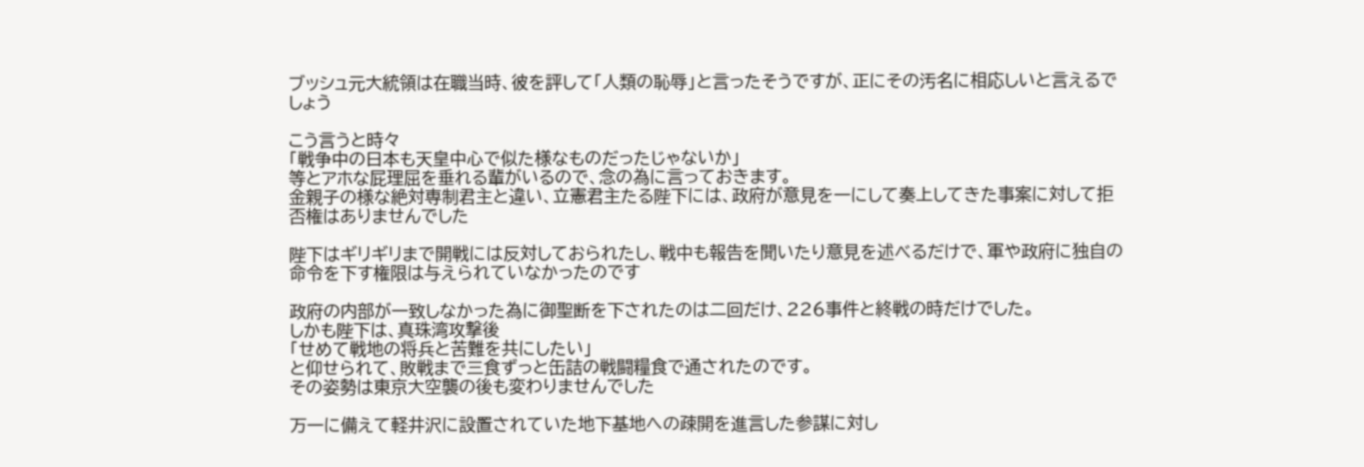ブッシュ元大統領は在職当時、彼を評して「人類の恥辱」と言ったそうですが、正にその汚名に相応しいと言えるでしょう

こう言うと時々
「戦争中の日本も天皇中心で似た様なものだったじゃないか」
等とアホな屁理屈を垂れる輩がいるので、念の為に言っておきます。
金親子の様な絶対専制君主と違い、立憲君主たる陛下には、政府が意見を一にして奏上してきた事案に対して拒否権はありませんでした

陛下はギリギリまで開戦には反対しておられたし、戦中も報告を聞いたり意見を述べるだけで、軍や政府に独自の命令を下す権限は与えられていなかったのです

政府の内部が一致しなかった為に御聖断を下されたのは二回だけ、226事件と終戦の時だけでした。
しかも陛下は、真珠湾攻撃後
「せめて戦地の将兵と苦難を共にしたい」
と仰せられて、敗戦まで三食ずっと缶詰の戦闘糧食で通されたのです。
その姿勢は東京大空襲の後も変わりませんでした

万一に備えて軽井沢に設置されていた地下基地への疎開を進言した参謀に対し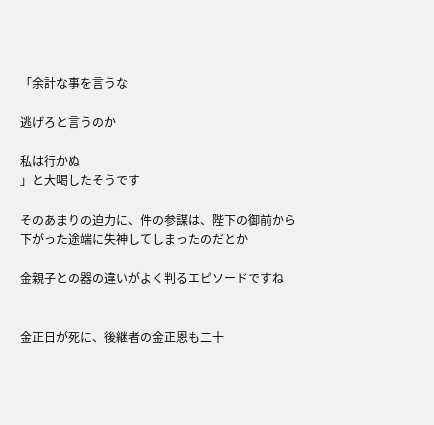「余計な事を言うな

逃げろと言うのか

私は行かぬ
」と大喝したそうです

そのあまりの迫力に、件の参謀は、陛下の御前から下がった途端に失神してしまったのだとか

金親子との器の違いがよく判るエピソードですね


金正日が死に、後継者の金正恩も二十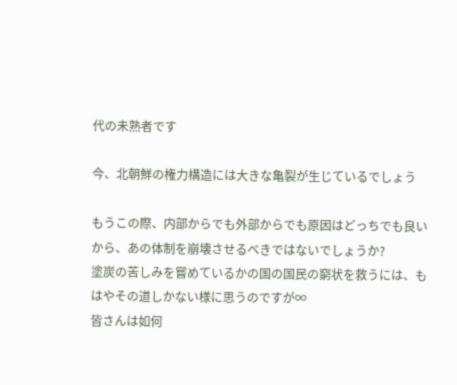代の未熟者です

今、北朝鮮の権力構造には大きな亀裂が生じているでしょう

もうこの際、内部からでも外部からでも原因はどっちでも良いから、あの体制を崩壊させるべきではないでしょうか?
塗炭の苦しみを嘗めているかの国の国民の窮状を救うには、もはやその道しかない様に思うのですが∞
皆さんは如何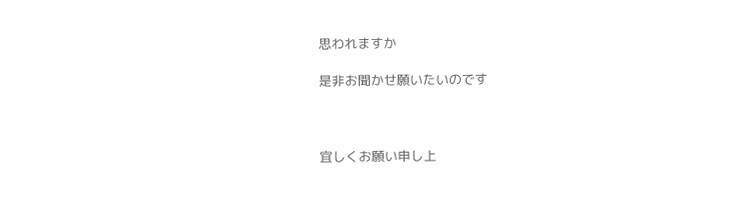思われますか

是非お聞かせ願いたいのです



宜しくお願い申し上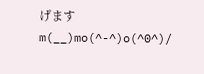げます
m(__)mo(^-^)o(^0^)/